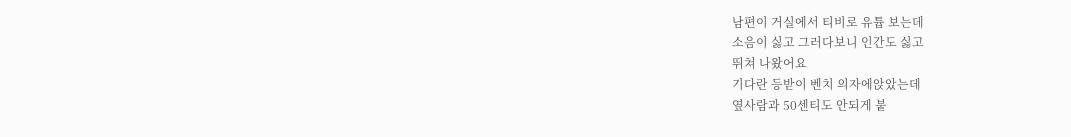남편이 거실에서 티비로 유튭 보는데
소음이 싫고 그러다보니 인간도 싫고
뛰쳐 나왔어요
기다란 등받이 벤치 의자에앉았는데
옆사람과 50센티도 안되게 붙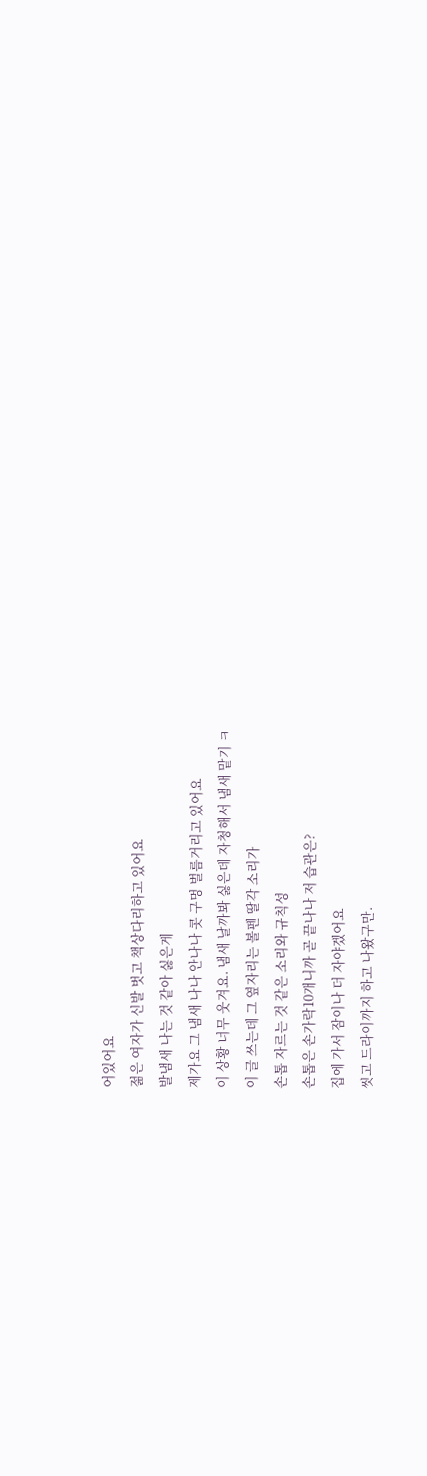어있어요
젊은 여자가 신발 벗고 책상다리하고 있어요
발냄새 나는 것 같아 싫은게
제가요 그 냄새 나나 안나나 콧 구멍 벌름거리고 있어요
이 상황 너무 웃겨요. 냄새 날까봐 싫은데 자청해서 냄새 맡기 ㅋ
이 글 쓰는데 그 옆자리는 볼펜 딸각 소리가
손톱 자르는 것 같은 소리와 규칙성
손톱은 손가락10개니까 곧 끝나나 저 습관은?
집에 가서 잠이나 더 자야겠어요
씻고 드라이까지 하고 나왔구만.